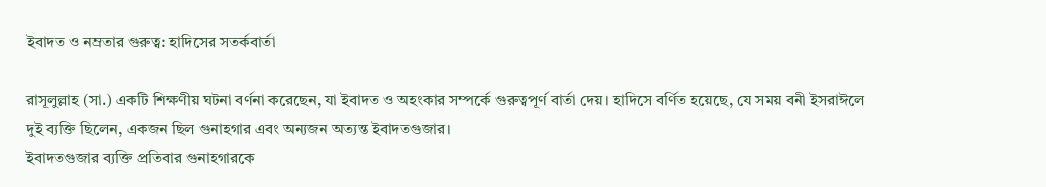ইবাদত ও নম্রতার গুরুত্ব: হাদিসের সতর্কবার্তা

রাসূলুল্লাহ (সা.) একটি শিক্ষণীয় ঘটনা বর্ণনা করেছেন, যা ইবাদত ও অহংকার সম্পর্কে গুরুত্বপূর্ণ বার্তা দেয়। হাদিসে বর্ণিত হয়েছে, যে সময় বনী ইসরাঈলে দুই ব্যক্তি ছিলেন, একজন ছিল গুনাহগার এবং অন্যজন অত্যন্ত ইবাদতগুজার।
ইবাদতগুজার ব্যক্তি প্রতিবার গুনাহগারকে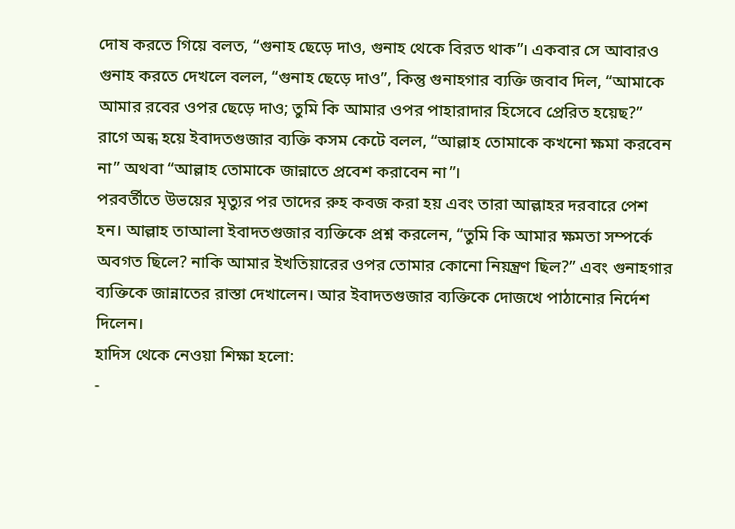দোষ করতে গিয়ে বলত, “গুনাহ ছেড়ে দাও, গুনাহ থেকে বিরত থাক”। একবার সে আবারও গুনাহ করতে দেখলে বলল, “গুনাহ ছেড়ে দাও”, কিন্তু গুনাহগার ব্যক্তি জবাব দিল, “আমাকে আমার রবের ওপর ছেড়ে দাও; তুমি কি আমার ওপর পাহারাদার হিসেবে প্রেরিত হয়েছ?”
রাগে অন্ধ হয়ে ইবাদতগুজার ব্যক্তি কসম কেটে বলল, “আল্লাহ তোমাকে কখনো ক্ষমা করবেন না” অথবা “আল্লাহ তোমাকে জান্নাতে প্রবেশ করাবেন না”।
পরবর্তীতে উভয়ের মৃত্যুর পর তাদের রুহ কবজ করা হয় এবং তারা আল্লাহর দরবারে পেশ হন। আল্লাহ তাআলা ইবাদতগুজার ব্যক্তিকে প্রশ্ন করলেন, “তুমি কি আমার ক্ষমতা সম্পর্কে অবগত ছিলে? নাকি আমার ইখতিয়ারের ওপর তোমার কোনো নিয়ন্ত্রণ ছিল?” এবং গুনাহগার ব্যক্তিকে জান্নাতের রাস্তা দেখালেন। আর ইবাদতগুজার ব্যক্তিকে দোজখে পাঠানোর নির্দেশ দিলেন।
হাদিস থেকে নেওয়া শিক্ষা হলো:
-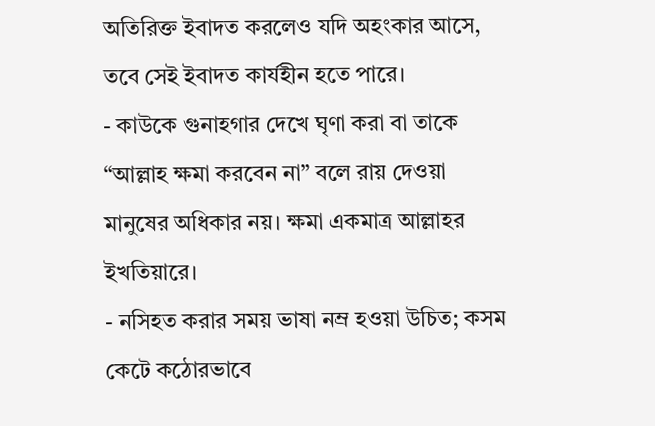অতিরিক্ত ইবাদত করলেও যদি অহংকার আসে, তবে সেই ইবাদত কার্যহীন হতে পারে।
- কাউকে গুনাহগার দেখে ঘৃণা করা বা তাকে “আল্লাহ ক্ষমা করবেন না” বলে রায় দেওয়া মানুষের অধিকার নয়। ক্ষমা একমাত্র আল্লাহর ইখতিয়ারে।
- নসিহত করার সময় ভাষা নম্র হওয়া উচিত; কসম কেটে কঠোরভাবে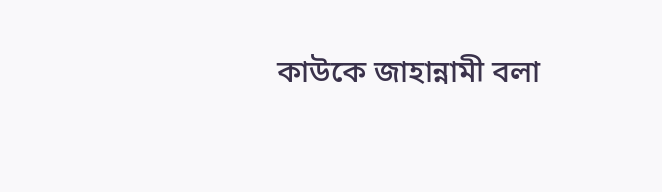কাউকে জাহান্নামী বলা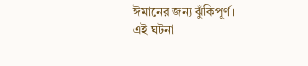ঈমানের জন্য ঝুঁকিপূর্ণ।
এই ঘটনা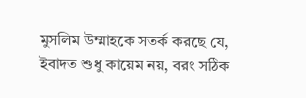মুসলিম উম্মাহকে সতর্ক করছে যে, ইবাদত শুধু কায়েম নয়, বরং সঠিক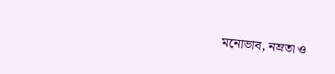মনোভাব, নম্রতা ও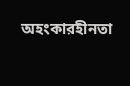অহংকারহীনতা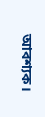আবশ্যক।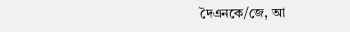দৈএনকে/জে, আ